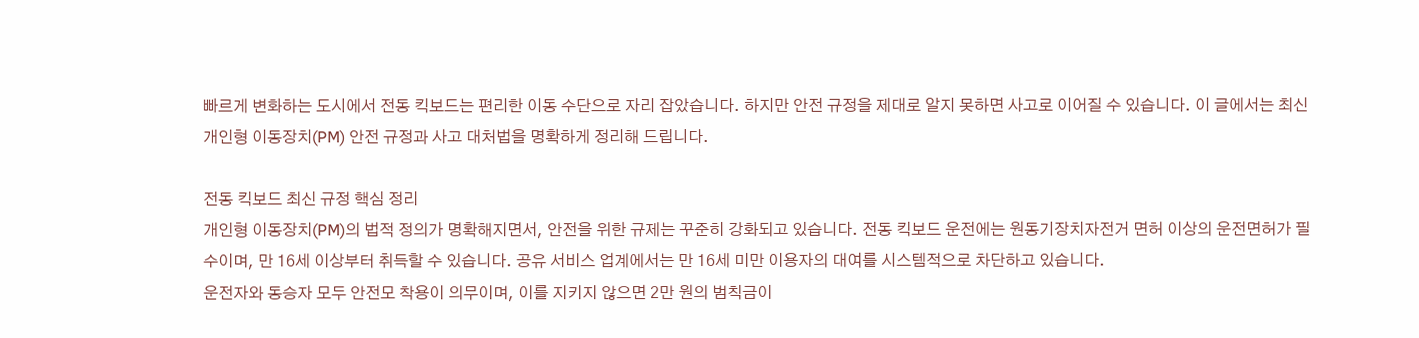빠르게 변화하는 도시에서 전동 킥보드는 편리한 이동 수단으로 자리 잡았습니다. 하지만 안전 규정을 제대로 알지 못하면 사고로 이어질 수 있습니다. 이 글에서는 최신 개인형 이동장치(PM) 안전 규정과 사고 대처법을 명확하게 정리해 드립니다.

전동 킥보드 최신 규정 핵심 정리
개인형 이동장치(PM)의 법적 정의가 명확해지면서, 안전을 위한 규제는 꾸준히 강화되고 있습니다. 전동 킥보드 운전에는 원동기장치자전거 면허 이상의 운전면허가 필수이며, 만 16세 이상부터 취득할 수 있습니다. 공유 서비스 업계에서는 만 16세 미만 이용자의 대여를 시스템적으로 차단하고 있습니다.
운전자와 동승자 모두 안전모 착용이 의무이며, 이를 지키지 않으면 2만 원의 범칙금이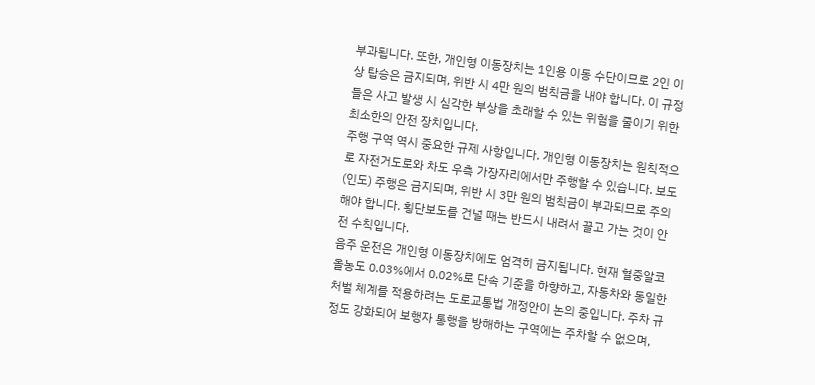부과됩니다. 또한, 개인형 이동장치는 1인용 이동 수단이므로 2인 이상 탑승은 금지되며, 위반 시 4만 원의 범칙금을 내야 합니다. 이 규정들은 사고 발생 시 심각한 부상을 초래할 수 있는 위험을 줄이기 위한 최소한의 안전 장치입니다.
주행 구역 역시 중요한 규제 사항입니다. 개인형 이동장치는 원칙적으로 자전거도로와 차도 우측 가장자리에서만 주행할 수 있습니다. 보도(인도) 주행은 금지되며, 위반 시 3만 원의 범칙금이 부과되므로 주의해야 합니다. 횡단보도를 건널 때는 반드시 내려서 끌고 가는 것이 안전 수칙입니다.
음주 운전은 개인형 이동장치에도 엄격히 금지됩니다. 현재 혈중알코올농도 0.03%에서 0.02%로 단속 기준을 하향하고, 자동차와 동일한 처벌 체계를 적용하려는 도로교통법 개정안이 논의 중입니다. 주차 규정도 강화되어 보행자 통행을 방해하는 구역에는 주차할 수 없으며,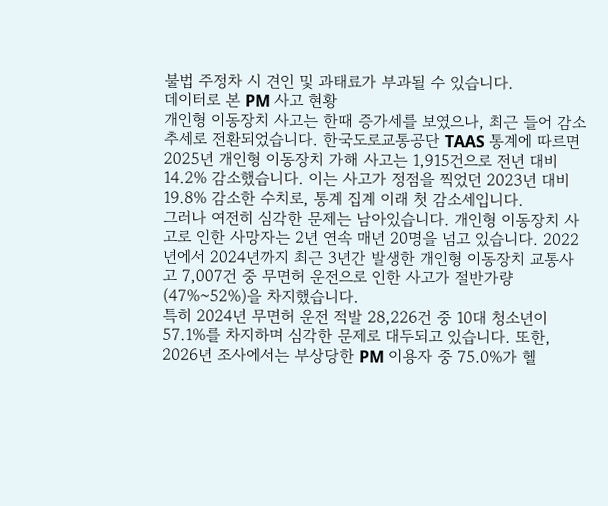불법 주정차 시 견인 및 과태료가 부과될 수 있습니다.
데이터로 본 PM 사고 현황
개인형 이동장치 사고는 한때 증가세를 보였으나, 최근 들어 감소 추세로 전환되었습니다. 한국도로교통공단 TAAS 통계에 따르면 2025년 개인형 이동장치 가해 사고는 1,915건으로 전년 대비 14.2% 감소했습니다. 이는 사고가 정점을 찍었던 2023년 대비 19.8% 감소한 수치로, 통계 집계 이래 첫 감소세입니다.
그러나 여전히 심각한 문제는 남아있습니다. 개인형 이동장치 사고로 인한 사망자는 2년 연속 매년 20명을 넘고 있습니다. 2022년에서 2024년까지 최근 3년간 발생한 개인형 이동장치 교통사고 7,007건 중 무면허 운전으로 인한 사고가 절반가량(47%~52%)을 차지했습니다.
특히 2024년 무면허 운전 적발 28,226건 중 10대 청소년이 57.1%를 차지하며 심각한 문제로 대두되고 있습니다. 또한, 2026년 조사에서는 부상당한 PM 이용자 중 75.0%가 헬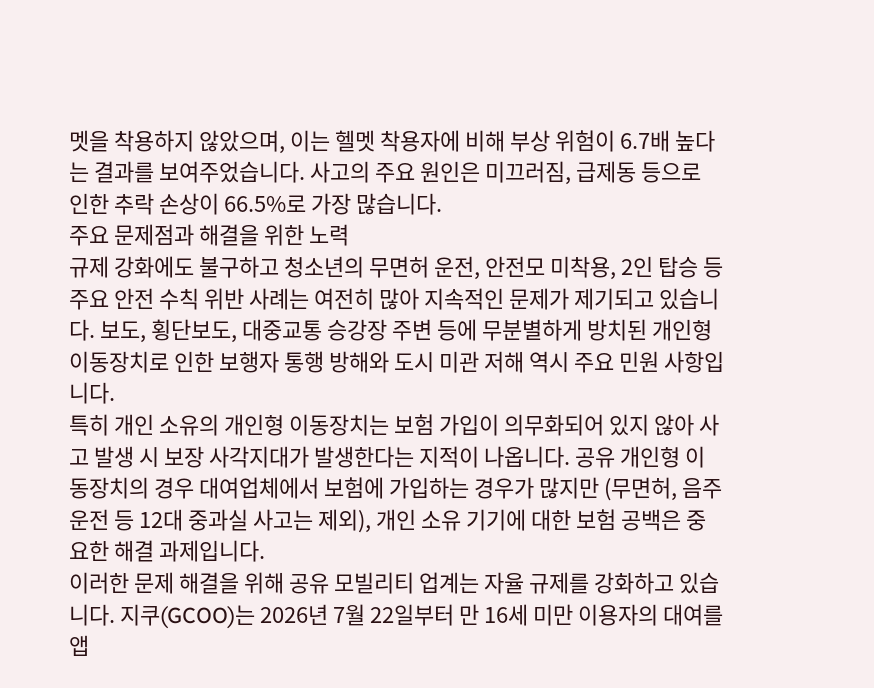멧을 착용하지 않았으며, 이는 헬멧 착용자에 비해 부상 위험이 6.7배 높다는 결과를 보여주었습니다. 사고의 주요 원인은 미끄러짐, 급제동 등으로 인한 추락 손상이 66.5%로 가장 많습니다.
주요 문제점과 해결을 위한 노력
규제 강화에도 불구하고 청소년의 무면허 운전, 안전모 미착용, 2인 탑승 등 주요 안전 수칙 위반 사례는 여전히 많아 지속적인 문제가 제기되고 있습니다. 보도, 횡단보도, 대중교통 승강장 주변 등에 무분별하게 방치된 개인형 이동장치로 인한 보행자 통행 방해와 도시 미관 저해 역시 주요 민원 사항입니다.
특히 개인 소유의 개인형 이동장치는 보험 가입이 의무화되어 있지 않아 사고 발생 시 보장 사각지대가 발생한다는 지적이 나옵니다. 공유 개인형 이동장치의 경우 대여업체에서 보험에 가입하는 경우가 많지만 (무면허, 음주운전 등 12대 중과실 사고는 제외), 개인 소유 기기에 대한 보험 공백은 중요한 해결 과제입니다.
이러한 문제 해결을 위해 공유 모빌리티 업계는 자율 규제를 강화하고 있습니다. 지쿠(GCOO)는 2026년 7월 22일부터 만 16세 미만 이용자의 대여를 앱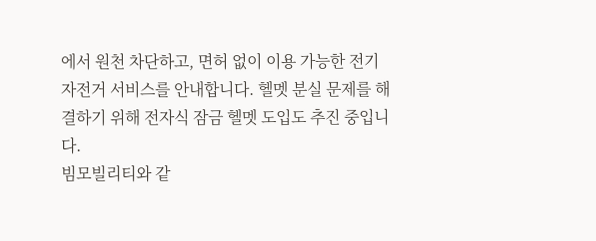에서 원천 차단하고, 면허 없이 이용 가능한 전기자전거 서비스를 안내합니다. 헬멧 분실 문제를 해결하기 위해 전자식 잠금 헬멧 도입도 추진 중입니다.
빔모빌리티와 같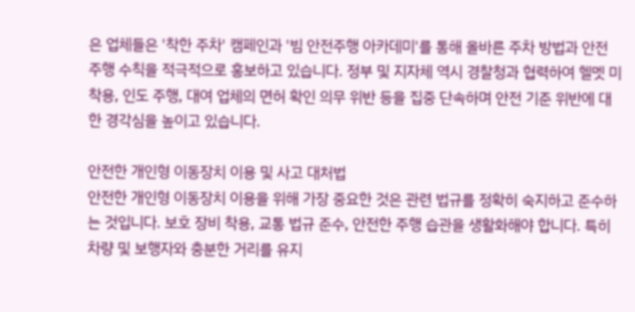은 업체들은 '착한 주차' 캠페인과 '빔 안전주행 아카데미'를 통해 올바른 주차 방법과 안전 주행 수칙을 적극적으로 홍보하고 있습니다. 정부 및 지자체 역시 경찰청과 협력하여 헬멧 미착용, 인도 주행, 대여 업체의 면허 확인 의무 위반 등을 집중 단속하며 안전 기준 위반에 대한 경각심을 높이고 있습니다.

안전한 개인형 이동장치 이용 및 사고 대처법
안전한 개인형 이동장치 이용을 위해 가장 중요한 것은 관련 법규를 정확히 숙지하고 준수하는 것입니다. 보호 장비 착용, 교통 법규 준수, 안전한 주행 습관을 생활화해야 합니다. 특히 차량 및 보행자와 충분한 거리를 유지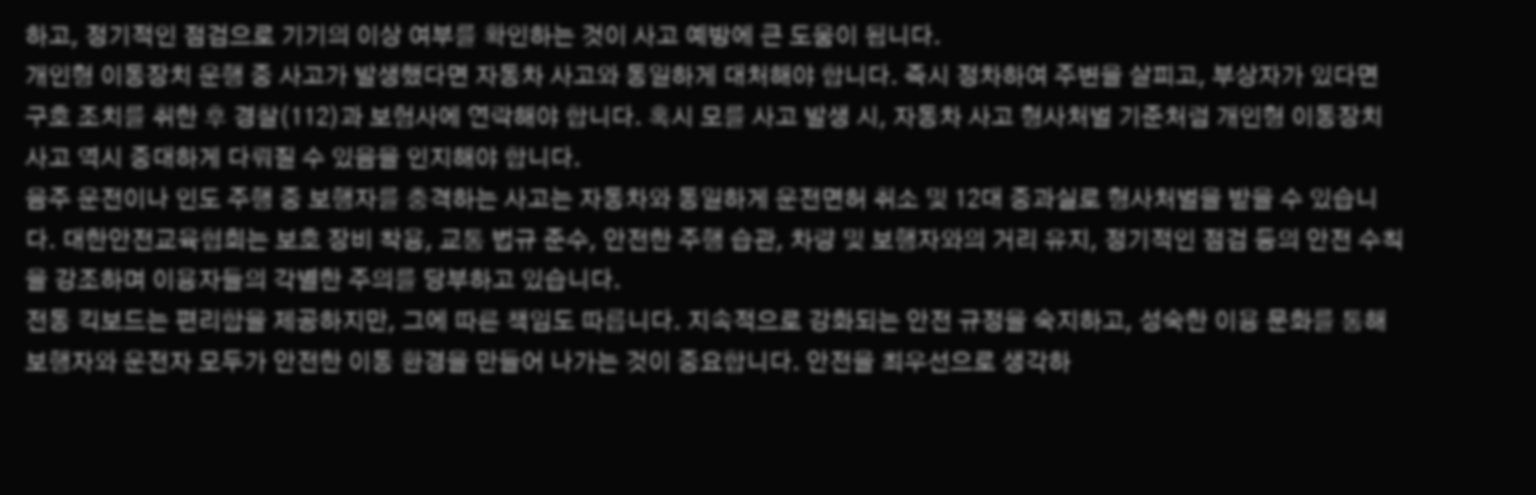하고, 정기적인 점검으로 기기의 이상 여부를 확인하는 것이 사고 예방에 큰 도움이 됩니다.
개인형 이동장치 운행 중 사고가 발생했다면 자동차 사고와 동일하게 대처해야 합니다. 즉시 정차하여 주변을 살피고, 부상자가 있다면 구호 조치를 취한 후 경찰(112)과 보험사에 연락해야 합니다. 혹시 모를 사고 발생 시, 자동차 사고 형사처벌 기준처럼 개인형 이동장치 사고 역시 중대하게 다뤄질 수 있음을 인지해야 합니다.
음주 운전이나 인도 주행 중 보행자를 충격하는 사고는 자동차와 동일하게 운전면허 취소 및 12대 중과실로 형사처벌을 받을 수 있습니다. 대한안전교육협회는 보호 장비 착용, 교통 법규 준수, 안전한 주행 습관, 차량 및 보행자와의 거리 유지, 정기적인 점검 등의 안전 수칙을 강조하며 이용자들의 각별한 주의를 당부하고 있습니다.
전동 킥보드는 편리함을 제공하지만, 그에 따른 책임도 따릅니다. 지속적으로 강화되는 안전 규정을 숙지하고, 성숙한 이용 문화를 통해 보행자와 운전자 모두가 안전한 이동 환경을 만들어 나가는 것이 중요합니다. 안전을 최우선으로 생각하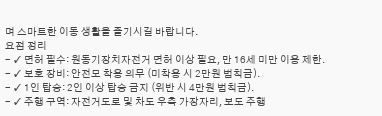며 스마트한 이동 생활을 즐기시길 바랍니다.
요점 정리
- ✓ 면허 필수: 원동기장치자전거 면허 이상 필요, 만 16세 미만 이용 제한.
- ✓ 보호 장비: 안전모 착용 의무 (미착용 시 2만원 범칙금).
- ✓ 1인 탑승: 2인 이상 탑승 금지 (위반 시 4만원 범칙금).
- ✓ 주행 구역: 자전거도로 및 차도 우측 가장자리, 보도 주행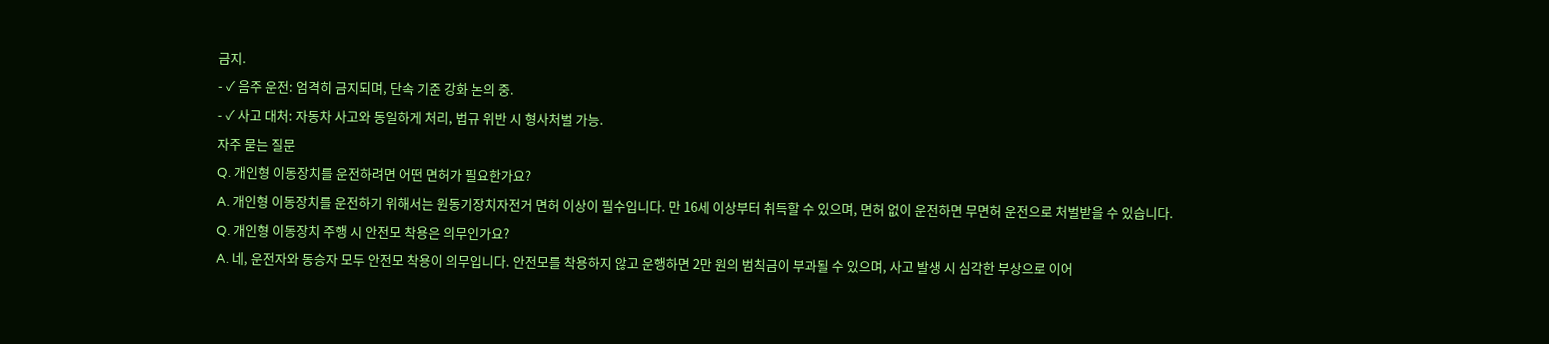금지.
- ✓ 음주 운전: 엄격히 금지되며, 단속 기준 강화 논의 중.
- ✓ 사고 대처: 자동차 사고와 동일하게 처리, 법규 위반 시 형사처벌 가능.
자주 묻는 질문
Q. 개인형 이동장치를 운전하려면 어떤 면허가 필요한가요?
A. 개인형 이동장치를 운전하기 위해서는 원동기장치자전거 면허 이상이 필수입니다. 만 16세 이상부터 취득할 수 있으며, 면허 없이 운전하면 무면허 운전으로 처벌받을 수 있습니다.
Q. 개인형 이동장치 주행 시 안전모 착용은 의무인가요?
A. 네, 운전자와 동승자 모두 안전모 착용이 의무입니다. 안전모를 착용하지 않고 운행하면 2만 원의 범칙금이 부과될 수 있으며, 사고 발생 시 심각한 부상으로 이어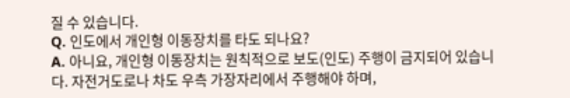질 수 있습니다.
Q. 인도에서 개인형 이동장치를 타도 되나요?
A. 아니요, 개인형 이동장치는 원칙적으로 보도(인도) 주행이 금지되어 있습니다. 자전거도로나 차도 우측 가장자리에서 주행해야 하며,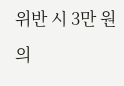위반 시 3만 원의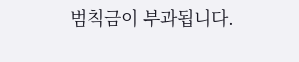범칙금이 부과됩니다.